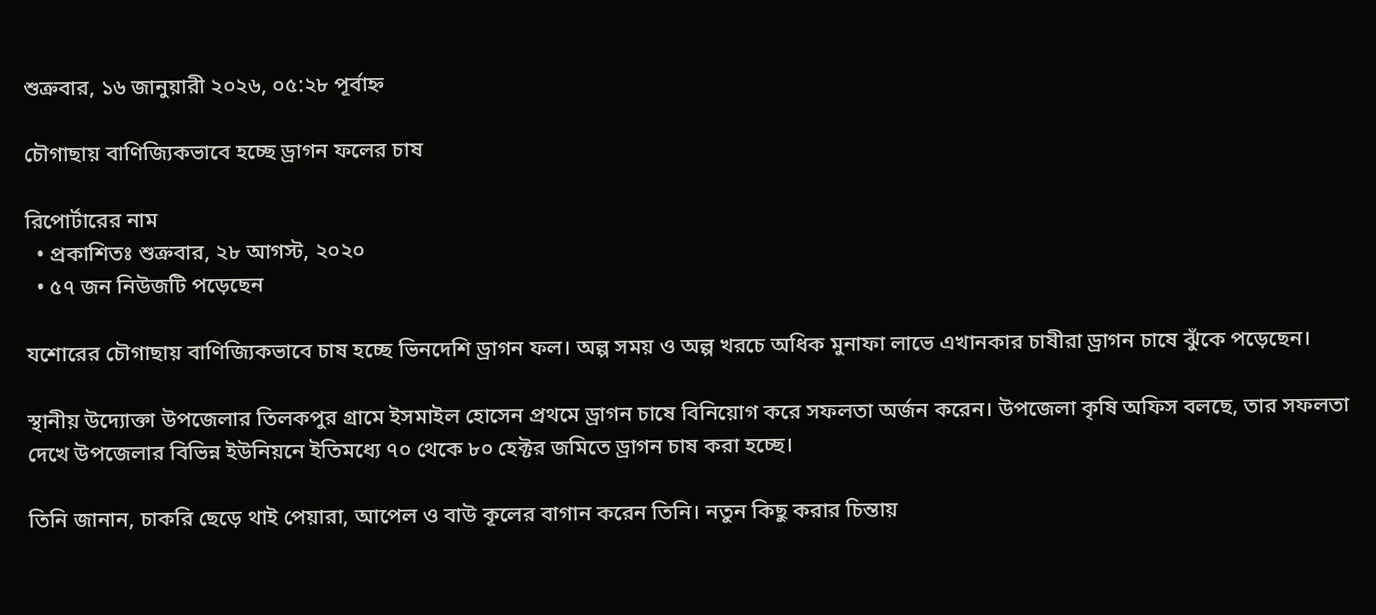শুক্রবার, ১৬ জানুয়ারী ২০২৬, ০৫:২৮ পূর্বাহ্ন

চৌগাছায় বাণিজ্যিকভাবে হচ্ছে ড্রাগন ফলের চাষ

রিপোর্টারের নাম
  • প্রকাশিতঃ শুক্রবার, ২৮ আগস্ট, ২০২০
  • ৫৭ জন নিউজটি পড়েছেন

যশোরের চৌগাছায় বাণিজ্যিকভাবে চাষ হচ্ছে ভিনদেশি ড্রাগন ফল। অল্প সময় ও অল্প খরচে অধিক মুনাফা লাভে এখানকার চাষীরা ড্রাগন চাষে ঝুঁকে পড়েছেন।

স্থানীয় উদ্যোক্তা উপজেলার তিলকপুর গ্রামে ইসমাইল হোসেন প্রথমে ড্রাগন চাষে বিনিয়োগ করে সফলতা অর্জন করেন। উপজেলা কৃষি অফিস বলছে, তার সফলতা দেখে উপজেলার বিভিন্ন ইউনিয়নে ইতিমধ্যে ৭০ থেকে ৮০ হেক্টর জমিতে ড্রাগন চাষ করা হচ্ছে।

তিনি জানান, চাকরি ছেড়ে থাই পেয়ারা, আপেল ও বাউ কূলের বাগান করেন তিনি। নতুন কিছু করার চিন্তায়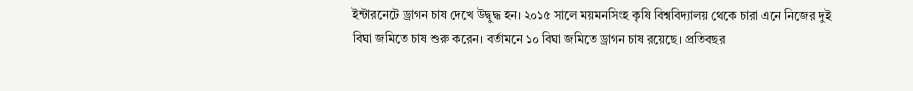ইন্টারনেটে ড্রাগন চাষ দেখে উদ্বুদ্ধ হন। ২০১৫ সালে ময়মনসিংহ কৃষি বিশ্ববিদ্যালয় থেকে চারা এনে নিজের দুই বিঘা জমিতে চাষ শুরু করেন। বর্তামনে ১০ বিঘা জমিতে ড্রাগন চাষ রয়েছে। প্রতিবছর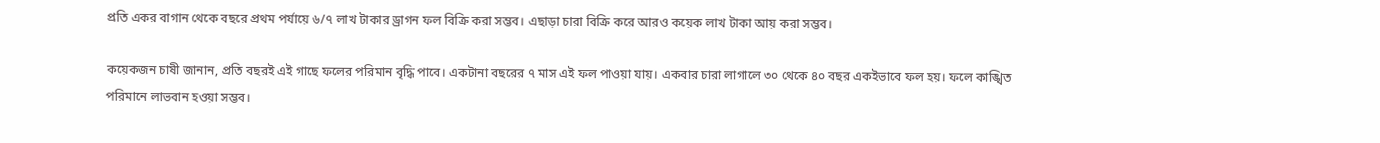প্রতি একর বাগান থেকে বছরে প্রথম পর্যায়ে ৬/৭ লাখ টাকার ড্রাগন ফল বিক্রি করা সম্ভব। এছাড়া চারা বিক্রি করে আরও কয়েক লাখ টাকা আয় করা সম্ভব।

কয়েকজন চাষী জানান, প্রতি বছরই এই গাছে ফলের পরিমান বৃদ্ধি পাবে। একটানা বছরের ৭ মাস এই ফল পাওয়া যায়। একবার চারা লাগালে ৩০ থেকে ৪০ বছর একইভাবে ফল হয়। ফলে কাঙ্খিত পরিমানে লাভবান হওয়া সম্ভব।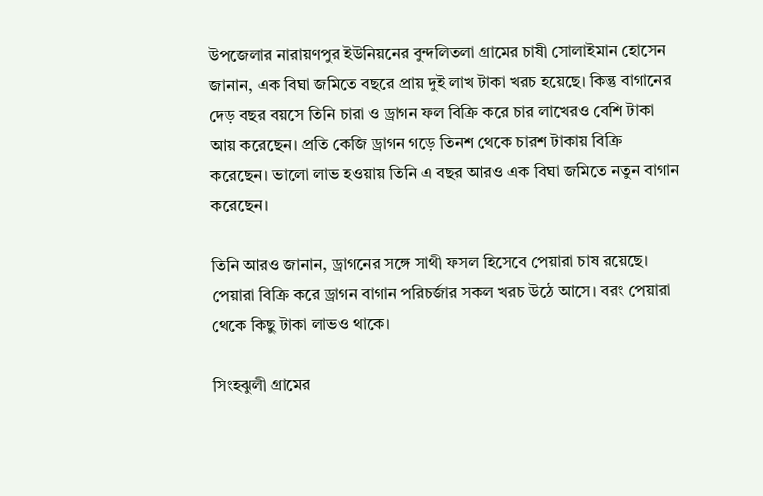উপজেলার নারায়ণপুর ইউনিয়নের বুন্দলিতলা গ্রামের চাষী সোলাইমান হোসেন জানান, এক বিঘা জমিতে বছরে প্রায় দুই লাখ টাকা খরচ হয়েছে। কিন্তু বাগানের দেড় বছর বয়সে তিনি চারা ও ড্রাগন ফল বিক্রি করে চার লাখেরও বেশি টাকা আয় করেছেন। প্রতি কেজি ড্রাগন গড়ে তিনশ থেকে চারশ টাকায় বিক্রি করেছেন। ভালো লাভ হওয়ায় তিনি এ বছর আরও এক বিঘা জমিতে নতুন বাগান করেছেন।

তিনি আরও জানান, ড্রাগনের সঙ্গে সাথী ফসল হিসেবে পেয়ারা চাষ রয়েছে। পেয়ারা বিক্রি করে ড্রাগন বাগান পরিচর্জার সকল খরচ উঠে আসে। বরং পেয়ারা থেকে কিছু টাকা লাভও থাকে।

সিংহঝুলী গ্রামের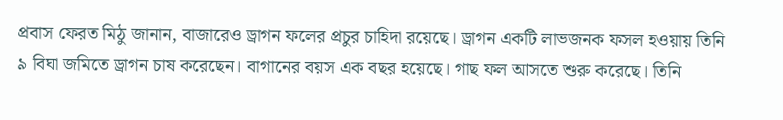প্রবাস ফেরত মিঠু জানান, বাজারেও ড্রাগন ফলের প্রচুর চাহিদা রয়েছে। ড্রাগন একটি লাভজনক ফসল হওয়ায় তিনি ৯ বিঘা জমিতে ড্রাগন চাষ করেছেন। বাগানের বয়স এক বছর হয়েছে। গাছ ফল আসতে শুরু করেছে। তিনি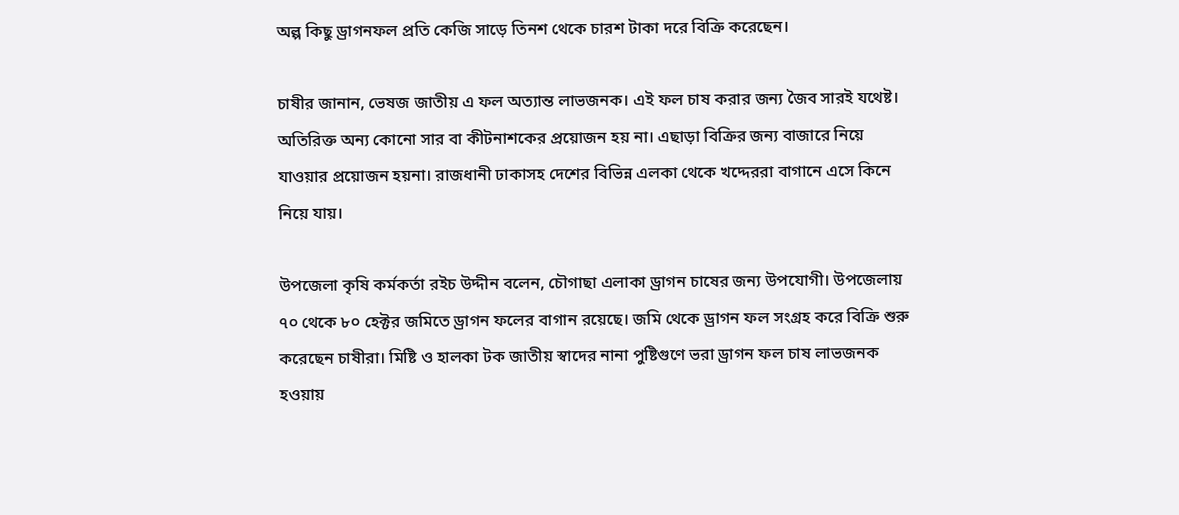অল্প কিছু ড্রাগনফল প্রতি কেজি সাড়ে তিনশ থেকে চারশ টাকা দরে বিক্রি করেছেন।

চাষীর জানান, ভেষজ জাতীয় এ ফল অত্যান্ত লাভজনক। এই ফল চাষ করার জন্য জৈব সারই যথেষ্ট। অতিরিক্ত অন্য কোনো সার বা কীটনাশকের প্রয়োজন হয় না। এছাড়া বিক্রির জন্য বাজারে নিয়ে যাওয়ার প্রয়োজন হয়না। রাজধানী ঢাকাসহ দেশের বিভিন্ন এলকা থেকে খদ্দেররা বাগানে এসে কিনে নিয়ে যায়।

উপজেলা কৃষি কর্মকর্তা রইচ উদ্দীন বলেন, চৌগাছা এলাকা ড্রাগন চাষের জন্য উপযোগী। উপজেলায় ৭০ থেকে ৮০ হেক্টর জমিতে ড্রাগন ফলের বাগান রয়েছে। জমি থেকে ড্রাগন ফল সংগ্রহ করে বিক্রি শুরু করেছেন চাষীরা। মিষ্টি ও হালকা টক জাতীয় স্বাদের নানা পুষ্টিগুণে ভরা ড্রাগন ফল চাষ লাভজনক হওয়ায়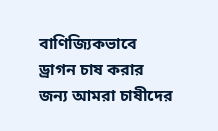বাণিজ্যিকভাবে ড্রাগন চাষ করার জন্য আমরা চাষীদের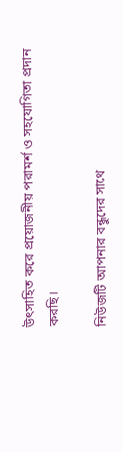উৎসাহিত করে প্রয়োজনীয় পরামর্শ ও সহযোগিতা প্রদান করছি।

নিউজটি আপনার বন্ধুদের সাথে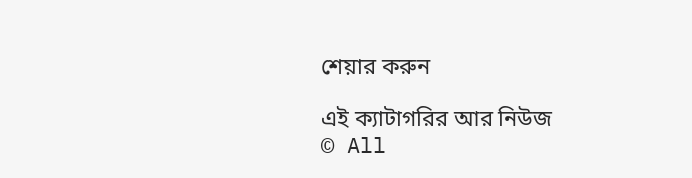শেয়ার করুন

এই ক্যাটাগরির আর নিউজ
© All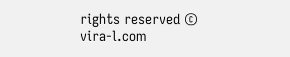rights reserved © vira-l.com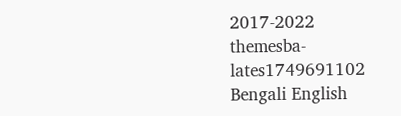2017-2022
themesba-lates1749691102
Bengali English